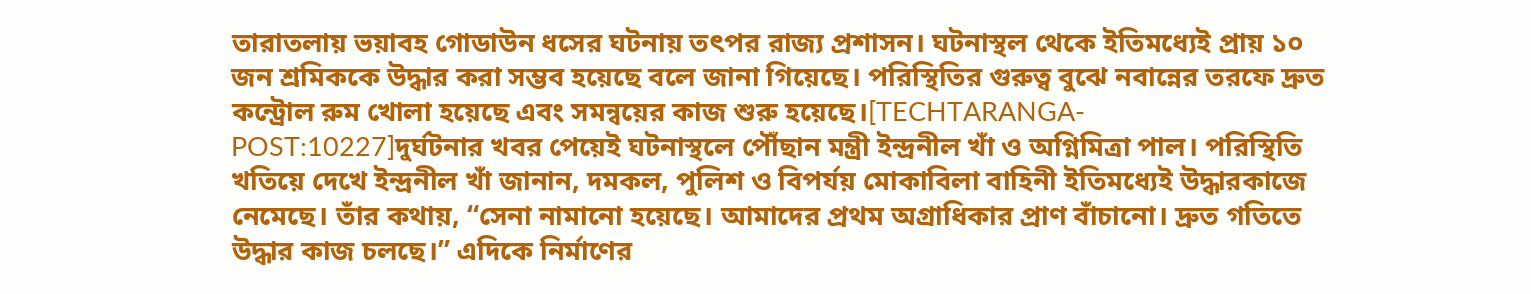তারাতলায় ভয়াবহ গোডাউন ধসের ঘটনায় তৎপর রাজ্য প্রশাসন। ঘটনাস্থল থেকে ইতিমধ্যেই প্রায় ১০ জন শ্রমিককে উদ্ধার করা সম্ভব হয়েছে বলে জানা গিয়েছে। পরিস্থিতির গুরুত্ব বুঝে নবান্নের তরফে দ্রুত কন্ট্রোল রুম খোলা হয়েছে এবং সমন্বয়ের কাজ শুরু হয়েছে।[TECHTARANGA-POST:10227]দুর্ঘটনার খবর পেয়েই ঘটনাস্থলে পৌঁছান মন্ত্রী ইন্দ্রনীল খাঁ ও অগ্নিমিত্রা পাল। পরিস্থিতি খতিয়ে দেখে ইন্দ্রনীল খাঁ জানান, দমকল, পুলিশ ও বিপর্যয় মোকাবিলা বাহিনী ইতিমধ্যেই উদ্ধারকাজে নেমেছে। তাঁর কথায়, “সেনা নামানো হয়েছে। আমাদের প্রথম অগ্রাধিকার প্রাণ বাঁচানো। দ্রুত গতিতে উদ্ধার কাজ চলছে।” এদিকে নির্মাণের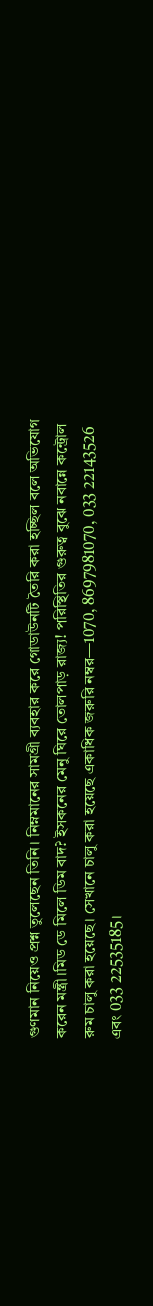গুণমান নিয়েও প্রশ্ন তুলেছেন তিনি। নিম্নমানের সামগ্রী ব্যবহার করে গোডাউনটি তৈরি করা হচ্ছিল বলে অভিযোগ করেন মন্ত্রী।মিড ডে মিলে ডিম বাদ? ইসকনের মেনু ঘিরে তোলপাড় রাজ্য! পরিস্থিতির গুরুত্ব বুঝে নবান্নে কন্ট্রোল রুম চালু করা হয়েছে। সেখানে চালু করা হয়েছে একাধিক জরুরি নম্বর—1070, 8697981070, 033 22143526 এবং 033 22535185।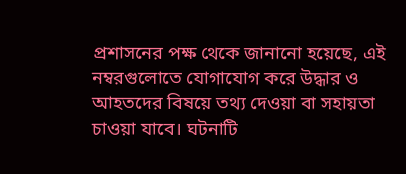প্রশাসনের পক্ষ থেকে জানানো হয়েছে, এই নম্বরগুলোতে যোগাযোগ করে উদ্ধার ও আহতদের বিষয়ে তথ্য দেওয়া বা সহায়তা চাওয়া যাবে। ঘটনাটি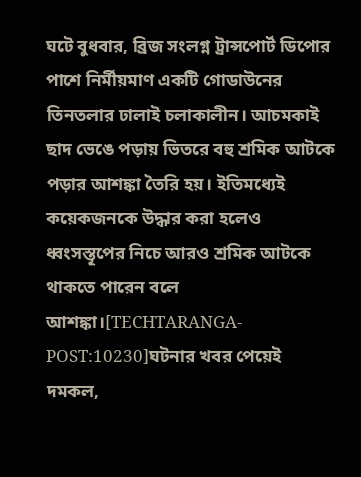ঘটে বুধবার, ব্রিজ সংলগ্ন ট্রান্সপোর্ট ডিপোর পাশে নির্মীয়মাণ একটি গোডাউনের তিনতলার ঢালাই চলাকালীন। আচমকাই ছাদ ভেঙে পড়ায় ভিতরে বহু শ্রমিক আটকে পড়ার আশঙ্কা তৈরি হয়। ইতিমধ্যেই কয়েকজনকে উদ্ধার করা হলেও ধ্বংসস্তূপের নিচে আরও শ্রমিক আটকে থাকতে পারেন বলে আশঙ্কা।[TECHTARANGA-POST:10230]ঘটনার খবর পেয়েই দমকল,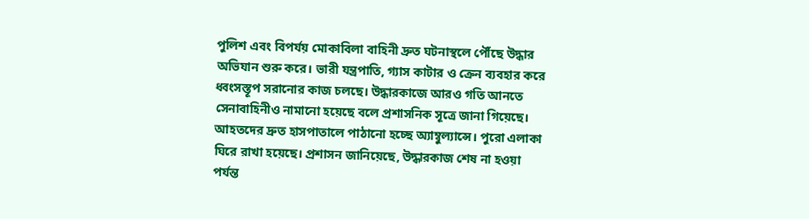পুলিশ এবং বিপর্যয় মোকাবিলা বাহিনী দ্রুত ঘটনাস্থলে পৌঁছে উদ্ধার অভিযান শুরু করে। ভারী যন্ত্রপাতি, গ্যাস কাটার ও ক্রেন ব্যবহার করে ধ্বংসস্তূপ সরানোর কাজ চলছে। উদ্ধারকাজে আরও গতি আনতে সেনাবাহিনীও নামানো হয়েছে বলে প্রশাসনিক সূত্রে জানা গিয়েছে। আহতদের দ্রুত হাসপাতালে পাঠানো হচ্ছে অ্যাম্বুল্যান্সে। পুরো এলাকা ঘিরে রাখা হয়েছে। প্রশাসন জানিয়েছে, উদ্ধারকাজ শেষ না হওয়া পর্যন্ত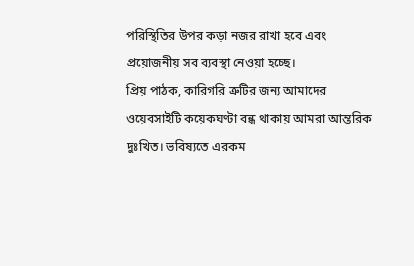পরিস্থিতির উপর কড়া নজর রাখা হবে এবং প্রয়োজনীয় সব ব্যবস্থা নেওয়া হচ্ছে।
প্রিয় পাঠক, কারিগরি ত্রুটির জন্য আমাদের ওয়েবসাইটি কয়েকঘণ্টা বন্ধ থাকায় আমরা আন্তরিক দুঃখিত। ভবিষ্যতে এরকম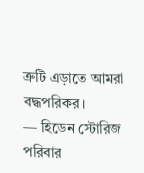ত্রুটি এড়াতে আমরা বদ্ধপরিকর।
— হিডেন স্টোরিজ পরিবার